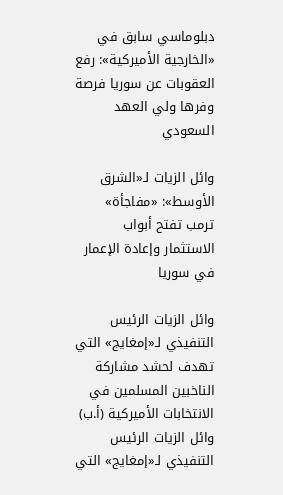دبلوماسي سابق في «الخارجية الأميركية»: رفع العقوبات عن سوريا فرصة وفرها ولي العهد السعودي

وائل الزيات لـ«الشرق الأوسط»: «مفاجأة» ترمب تفتح أبواب الاستثمار وإعادة الإعمار في سوريا

وائل الزيات الرئيس التنفيذي لـ«إمغايج» التي تهدف لحشد مشاركة الناخبين المسلمين في الانتخابات الأميركية (أ.ب)
وائل الزيات الرئيس التنفيذي لـ«إمغايج» التي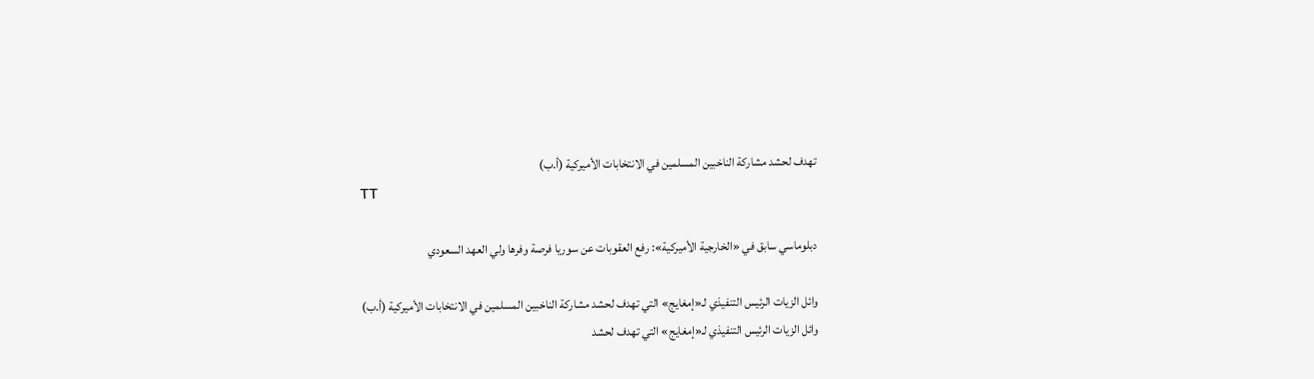تهدف لحشد مشاركة الناخبين المسلمين في الانتخابات الأميركية (أ.ب)
TT

دبلوماسي سابق في «الخارجية الأميركية»: رفع العقوبات عن سوريا فرصة وفرها ولي العهد السعودي

وائل الزيات الرئيس التنفيذي لـ«إمغايج» التي تهدف لحشد مشاركة الناخبين المسلمين في الانتخابات الأميركية (أ.ب)
وائل الزيات الرئيس التنفيذي لـ«إمغايج» التي تهدف لحشد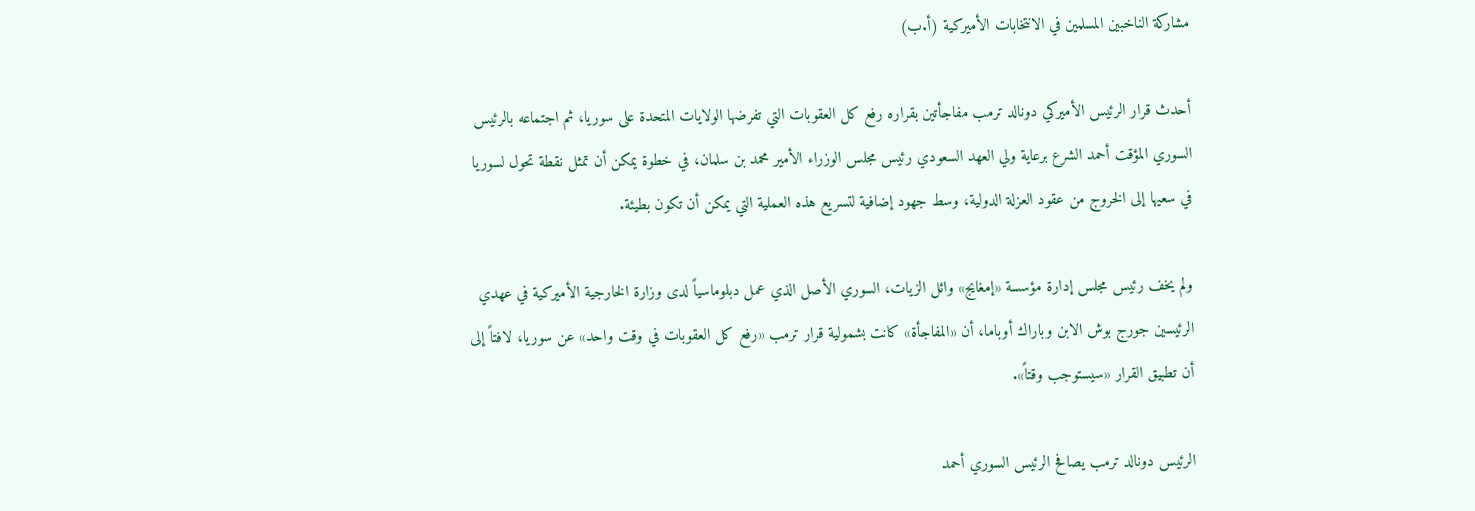مشاركة الناخبين المسلمين في الانتخابات الأميركية (أ.ب)

أحدث قرار الرئيس الأميركي دونالد ترمب مفاجأتين بقراره رفع كل العقوبات التي تفرضها الولايات المتحدة على سوريا، ثم اجتماعه بالرئيس السوري المؤقت أحمد الشرع برعاية ولي العهد السعودي رئيس مجلس الوزراء الأمير محمد بن سلمان، في خطوة يمكن أن تمثل نقطة تحول لسوريا في سعيها إلى الخروج من عقود العزلة الدولية، وسط جهود إضافية لتسريع هذه العملية التي يمكن أن تكون بطيئة.

ولم يخف رئيس مجلس إدارة مؤسسة «إمغايج» وائل الزيات، السوري الأصل الذي عمل دبلوماسياً لدى وزارة الخارجية الأميركية في عهدي الرئيسين جورج بوش الابن وباراك أوباما، أن «المفاجأة» كانت بشمولية قرار ترمب «رفع كل العقوبات في وقت واحد» عن سوريا، لافتاً إلى أن تطبيق القرار «سيستوجب وقتاً».

الرئيس دونالد ترمب يصافح الرئيس السوري أحمد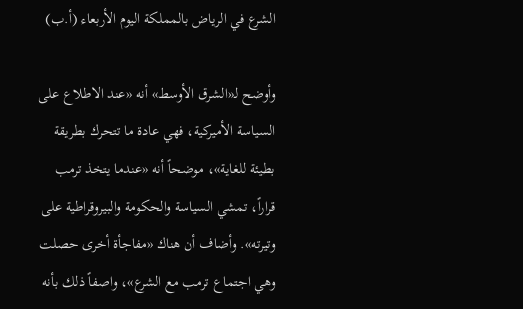الشرع في الرياض بالمملكة اليوم الأربعاء (أ.ب)

وأوضح لـ«الشرق الأوسط» أنه «عند الاطلاع على السياسة الأميركية، فهي عادة ما تتحرك بطريقة بطيئة للغاية»، موضحاً أنه «عندما يتخذ ترمب قراراً، تمشي السياسة والحكومة والبيروقراطية على وتيرته». وأضاف أن هناك «مفاجأة أخرى حصلت وهي اجتماع ترمب مع الشرع»، واصفاً ذلك بأنه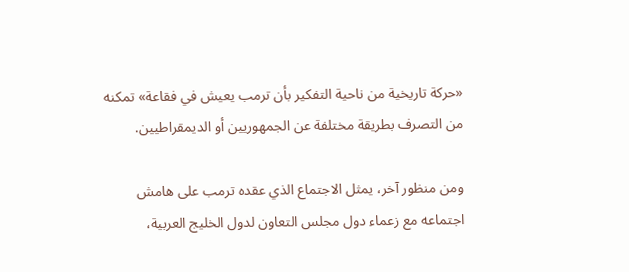«حركة تاريخية من ناحية التفكير بأن ترمب يعيش في فقاعة» تمكنه من التصرف بطريقة مختلفة عن الجمهوريين أو الديمقراطيين.

ومن منظور آخر، يمثل الاجتماع الذي عقده ترمب على هامش اجتماعه مع زعماء دول مجلس التعاون لدول الخليج العربية،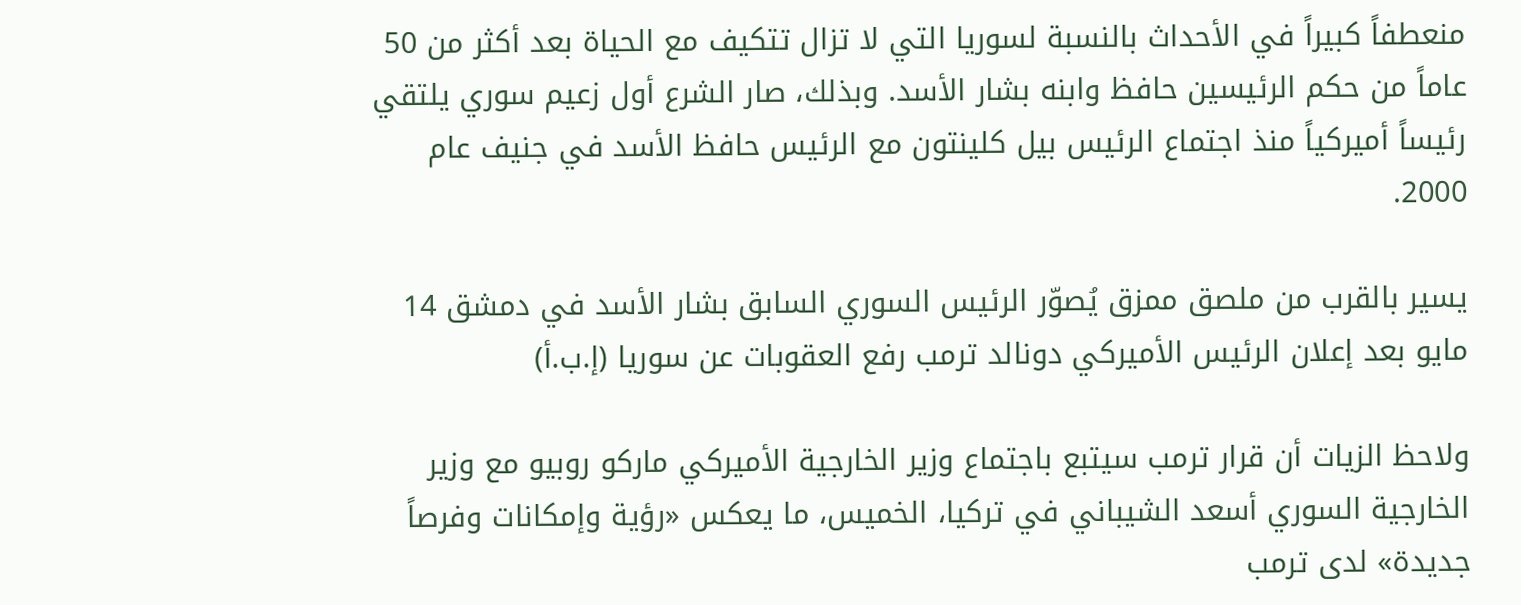منعطفاً كبيراً في الأحداث بالنسبة لسوريا التي لا تزال تتكيف مع الحياة بعد أكثر من 50 عاماً من حكم الرئيسين حافظ وابنه بشار الأسد. وبذلك، صار الشرع أول زعيم سوري يلتقي رئيساً أميركياً منذ اجتماع الرئيس بيل كلينتون مع الرئيس حافظ الأسد في جنيف عام 2000.

يسير بالقرب من ملصق ممزق يُصوّر الرئيس السوري السابق بشار الأسد في دمشق 14 مايو بعد إعلان الرئيس الأميركي دونالد ترمب رفع العقوبات عن سوريا (إ.ب.أ)

ولاحظ الزيات أن قرار ترمب سيتبع باجتماع وزير الخارجية الأميركي ماركو روبيو مع وزير الخارجية السوري أسعد الشيباني في تركيا، الخميس، ما يعكس «رؤية وإمكانات وفرصاً جديدة» لدى ترمب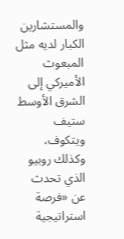والمستشارين الكبار لديه مثل المبعوث الأميركي إلى الشرق الأوسط ستيف ويتكوف، وكذلك روبيو الذي تحدث عن «فرصة استراتيجية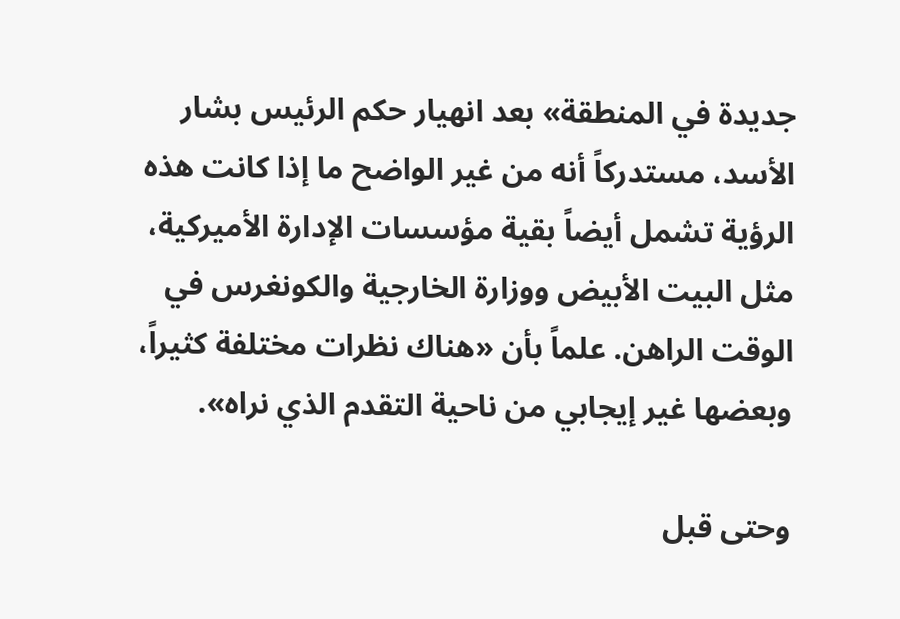جديدة في المنطقة» بعد انهيار حكم الرئيس بشار الأسد، مستدركاً أنه من غير الواضح ما إذا كانت هذه الرؤية تشمل أيضاً بقية مؤسسات الإدارة الأميركية، مثل البيت الأبيض ووزارة الخارجية والكونغرس في الوقت الراهن. علماً بأن «هناك نظرات مختلفة كثيراً، وبعضها غير إيجابي من ناحية التقدم الذي نراه».

وحتى قبل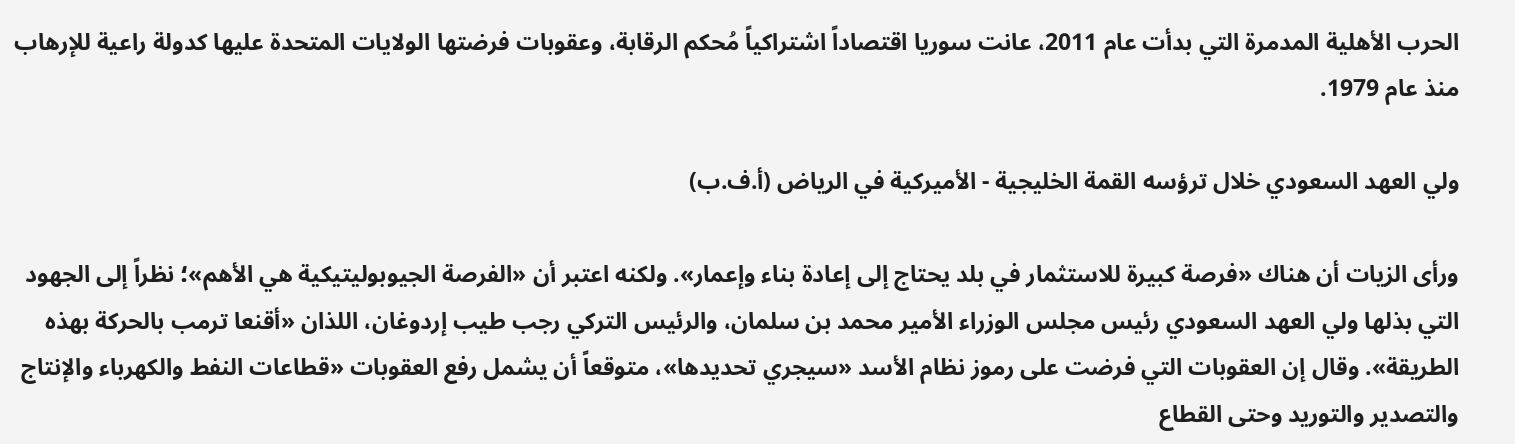الحرب الأهلية المدمرة التي بدأت عام 2011، عانت سوريا اقتصاداً اشتراكياً مُحكم الرقابة، وعقوبات فرضتها الولايات المتحدة عليها كدولة راعية للإرهاب منذ عام 1979.

ولي العهد السعودي خلال ترؤسه القمة الخليجية - الأميركية في الرياض (أ.ف.ب)

ورأى الزيات أن هناك «فرصة كبيرة للاستثمار في بلد يحتاج إلى إعادة بناء وإعمار». ولكنه اعتبر أن «الفرصة الجيوبوليتيكية هي الأهم»؛ نظراً إلى الجهود التي بذلها ولي العهد السعودي رئيس مجلس الوزراء الأمير محمد بن سلمان، والرئيس التركي رجب طيب إردوغان، اللذان «أقنعا ترمب بالحركة بهذه الطريقة». وقال إن العقوبات التي فرضت على رموز نظام الأسد «سيجري تحديدها»، متوقعاً أن يشمل رفع العقوبات «قطاعات النفط والكهرباء والإنتاج والتصدير والتوريد وحتى القطاع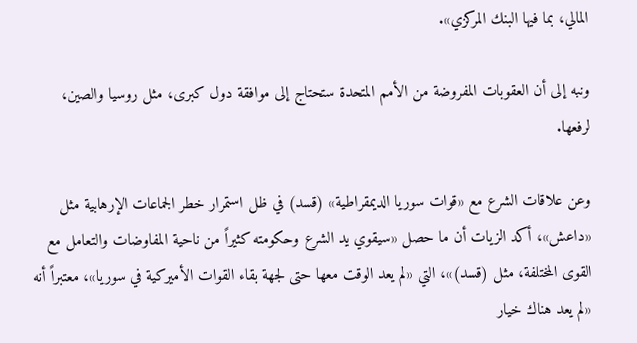المالي، بما فيها البنك المركزي».

ونبه إلى أن العقوبات المفروضة من الأمم المتحدة ستحتاج إلى موافقة دول كبرى، مثل روسيا والصين، لرفعها.

وعن علاقات الشرع مع «قوات سوريا الديمقراطية» (قسد) في ظل استمرار خطر الجماعات الإرهابية مثل «داعش»، أكد الزيات أن ما حصل «سيقوي يد الشرع وحكومته كثيراً من ناحية المفاوضات والتعامل مع القوى المختلفة، مثل (قسد)»، التي «لم يعد الوقت معها حتى لجهة بقاء القوات الأميركية في سوريا»، معتبراً أنه «لم يعد هناك خيار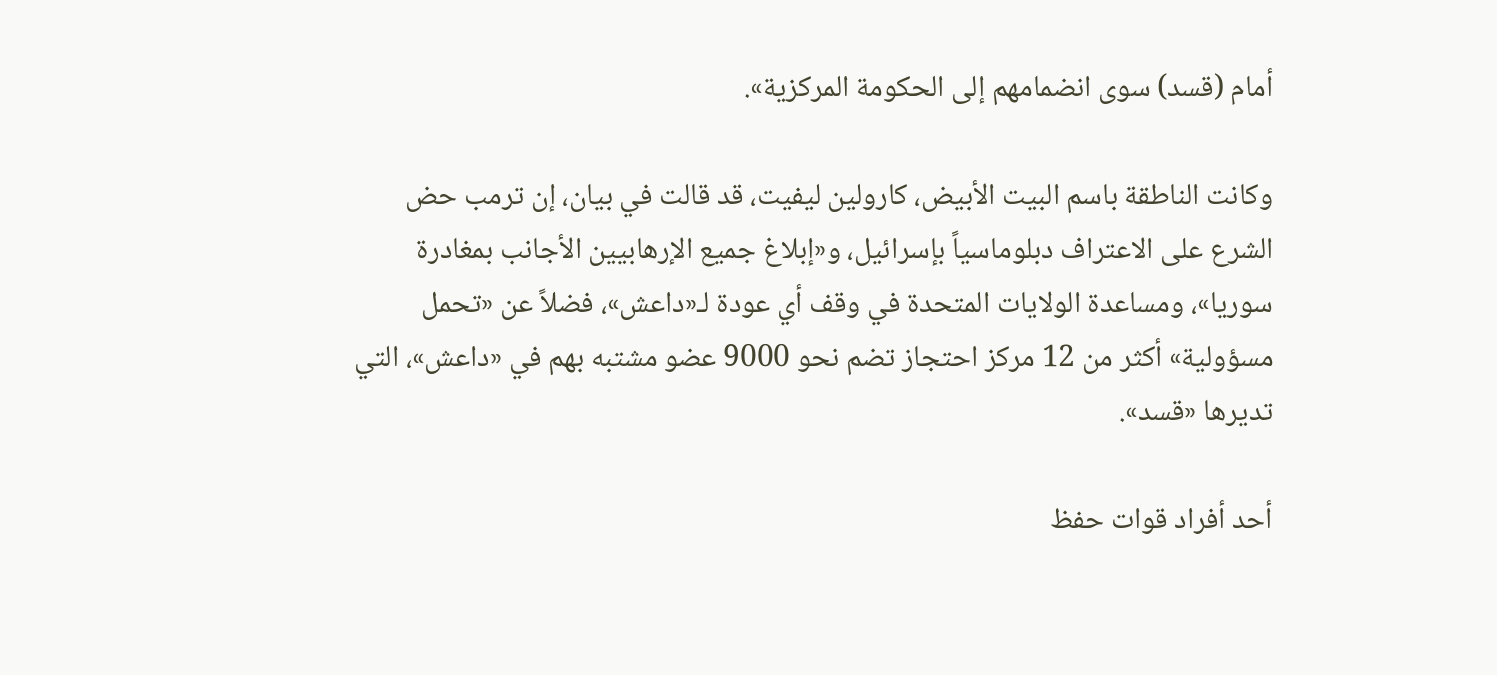أمام (قسد) سوى انضمامهم إلى الحكومة المركزية».

وكانت الناطقة باسم البيت الأبيض، كارولين ليفيت، قد قالت في بيان، إن ترمب حض الشرع على الاعتراف دبلوماسياً بإسرائيل، و«إبلاغ جميع الإرهابيين الأجانب بمغادرة سوريا»، ومساعدة الولايات المتحدة في وقف أي عودة لـ«داعش»، فضلاً عن «تحمل مسؤولية» أكثر من 12 مركز احتجاز تضم نحو 9000 عضو مشتبه بهم في «داعش»، التي تديرها «قسد».

أحد أفراد قوات حفظ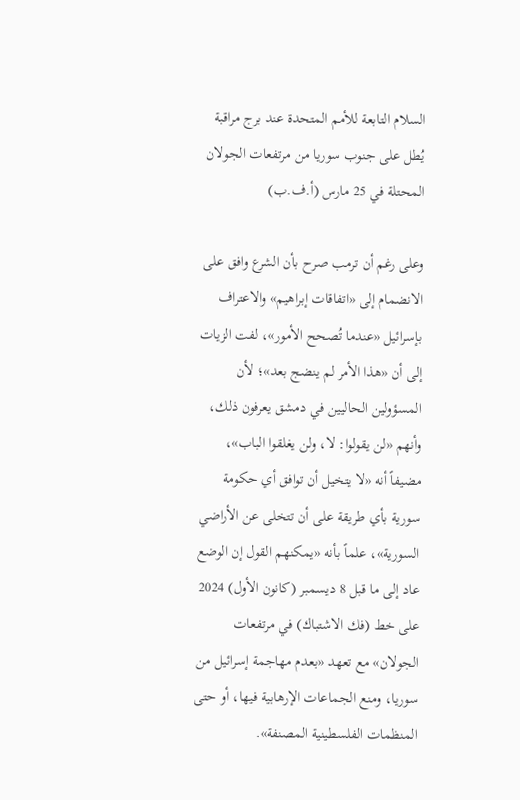السلام التابعة للأمم المتحدة عند برج مراقبة يُطل على جنوب سوريا من مرتفعات الجولان المحتلة في 25 مارس (أ.ف.ب)

وعلى رغم أن ترمب صرح بأن الشرع وافق على الانضمام إلى «اتفاقات إبراهيم» والاعتراف بإسرائيل «عندما تُصحح الأمور»، لفت الزيات إلى أن «هذا الأمر لم ينضج بعد»؛ لأن المسؤولين الحاليين في دمشق يعرفون ذلك، وأنهم «لن يقولوا: لا، ولن يغلقوا الباب»، مضيفاً أنه «لا يتخيل أن توافق أي حكومة سورية بأي طريقة على أن تتخلى عن الأراضي السورية»، علماً بأنه «يمكنهم القول إن الوضع عاد إلى ما قبل 8 ديسمبر (كانون الأول) 2024 على خط (فك الاشتباك) في مرتفعات الجولان» مع تعهد «بعدم مهاجمة إسرائيل من سوريا، ومنع الجماعات الإرهابية فيها، أو حتى المنظمات الفلسطينية المصنفة».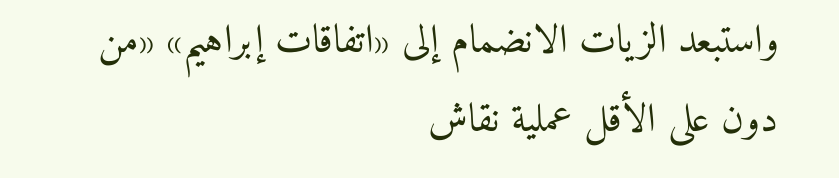واستبعد الزيات الانضمام إلى «اتفاقات إبراهيم» «من دون على الأقل عملية نقاش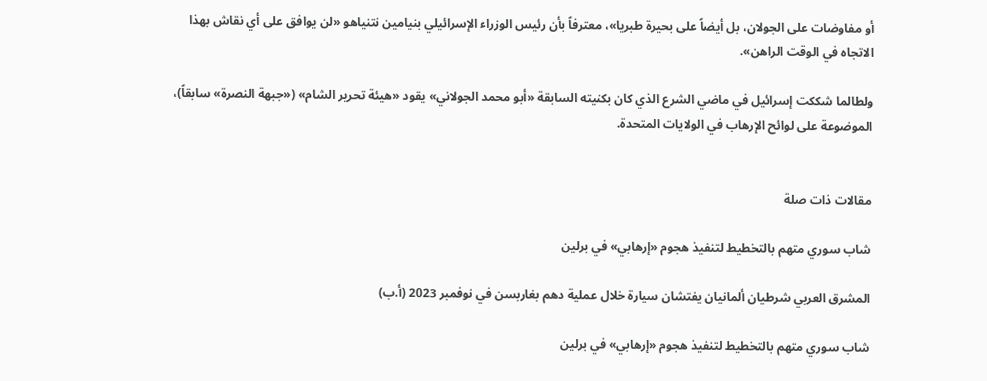أو مفاوضات على الجولان، بل أيضاً على بحيرة طبريا»، معترفاً بأن رئيس الوزراء الإسرائيلي بنيامين نتنياهو «لن يوافق على أي نقاش بهذا الاتجاه في الوقت الراهن».

ولطالما شككت إسرائيل في ماضي الشرع الذي كان بكنيته السابقة «أبو محمد الجولاني» يقود «هيئة تحرير الشام» («جبهة النصرة» سابقاً)، الموضوعة على لوائح الإرهاب في الولايات المتحدة.


مقالات ذات صلة

شاب سوري متهم بالتخطيط لتنفيذ هجوم «إرهابي» في برلين

المشرق العربي شرطيان ألمانيان يفتشان سيارة خلال عملية دهم بغاربسن في نوفمبر 2023 (أ.ب)

شاب سوري متهم بالتخطيط لتنفيذ هجوم «إرهابي» في برلين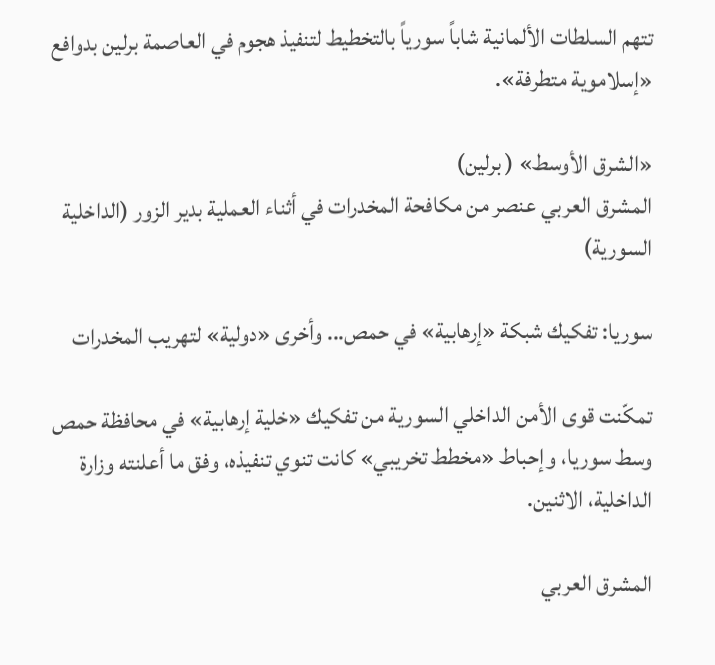تتهم السلطات الألمانية شاباً سورياً بالتخطيط لتنفيذ هجوم في العاصمة برلين بدوافع «إسلاموية متطرفة».

«الشرق الأوسط» ( برلين)
المشرق العربي عنصر من مكافحة المخدرات في أثناء العملية بدير الزور (الداخلية السورية)

سوريا: تفكيك شبكة «إرهابية» في حمص... وأخرى «دولية» لتهريب المخدرات

تمكّنت قوى الأمن الداخلي السورية من تفكيك «خلية إرهابية» في محافظة حمص وسط سوريا، وإحباط «مخطط تخريبي» كانت تنوي تنفيذه، وفق ما أعلنته وزارة الداخلية، الاثنين.

المشرق العربي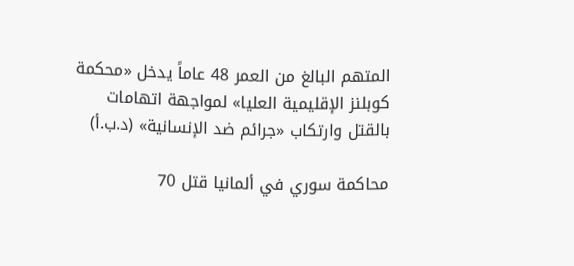المتهم البالغ من العمر 48 عاماً يدخل «محكمة كوبلنز الإقليمية العليا» لمواجهة اتهامات بالقتل وارتكاب «جرائم ضد الإنسانية» (د.ب.أ)

محاكمة سوري في ألمانيا قتل 70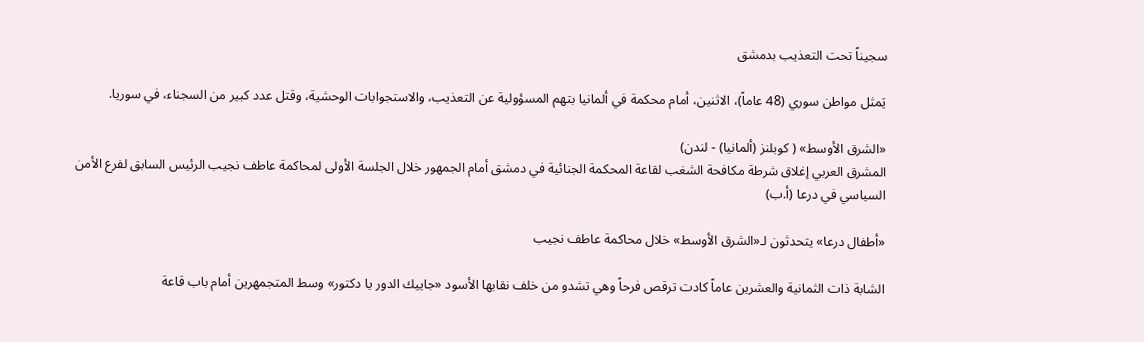سجيناً تحت التعذيب بدمشق

يَمثل مواطن سوري (48 عاماً)، الاثنين، أمام محكمة في ألمانيا بتهم المسؤولية عن التعذيب، والاستجوابات الوحشية، وقتل عدد كبير من السجناء، في سوريا.

«الشرق الأوسط» ( كوبلنز (ألمانيا) - لندن)
المشرق العربي إغلاق شرطة مكافحة الشغب لقاعة المحكمة الجنائية في دمشق أمام الجمهور خلال الجلسة الأولى لمحاكمة عاطف نجيب الرئيس السابق لفرع الأمن السياسي في درعا (أ.ب)

«أطفال درعا» يتحدثون لـ«الشرق الأوسط» خلال محاكمة عاطف نجيب

الشابة ذات الثمانية والعشرين عاماً كادت ترقص فرحاً وهي تشدو من خلف نقابها الأسود «جاييك الدور يا دكتور» وسط المتجمهرين أمام باب قاعة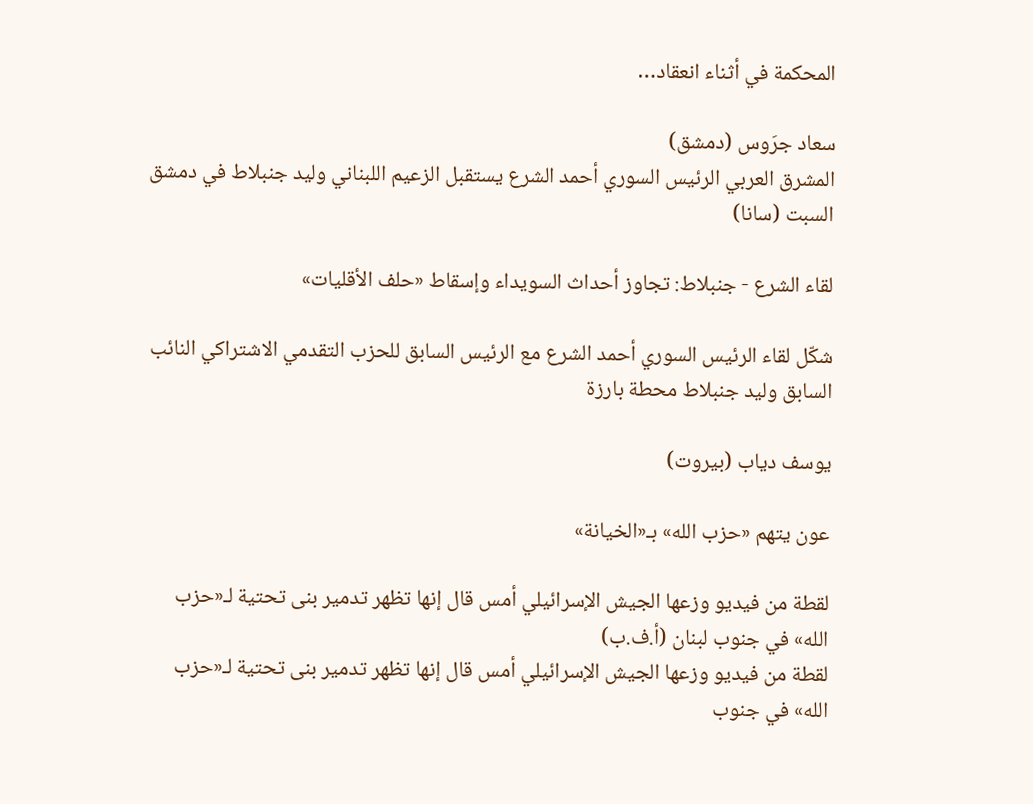المحكمة في أثناء انعقاد…

سعاد جرَوس (دمشق)
المشرق العربي الرئيس السوري أحمد الشرع يستقبل الزعيم اللبناني وليد جنبلاط في دمشق السبت (سانا)

لقاء الشرع - جنبلاط: تجاوز أحداث السويداء وإسقاط «حلف الأقليات»

شكّل لقاء الرئيس السوري أحمد الشرع مع الرئيس السابق للحزب التقدمي الاشتراكي النائب السابق وليد جنبلاط محطة بارزة

يوسف دياب (بيروت)

عون يتهم «حزب الله» بـ«الخيانة»

لقطة من فيديو وزعها الجيش الإسرائيلي أمس قال إنها تظهر تدمير بنى تحتية لـ«حزب الله» في جنوب لبنان (أ.ف.ب)
لقطة من فيديو وزعها الجيش الإسرائيلي أمس قال إنها تظهر تدمير بنى تحتية لـ«حزب الله» في جنوب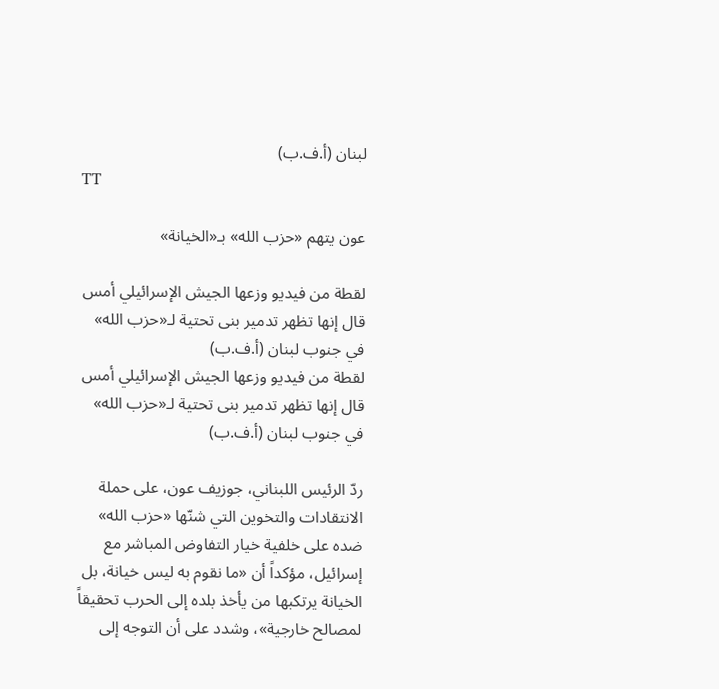لبنان (أ.ف.ب)
TT

عون يتهم «حزب الله» بـ«الخيانة»

لقطة من فيديو وزعها الجيش الإسرائيلي أمس قال إنها تظهر تدمير بنى تحتية لـ«حزب الله» في جنوب لبنان (أ.ف.ب)
لقطة من فيديو وزعها الجيش الإسرائيلي أمس قال إنها تظهر تدمير بنى تحتية لـ«حزب الله» في جنوب لبنان (أ.ف.ب)

ردّ الرئيس اللبناني، جوزيف عون، على حملة الانتقادات والتخوين التي شنّها «حزب الله» ضده على خلفية خيار التفاوض المباشر مع إسرائيل، مؤكداً أن «ما نقوم به ليس خيانة، بل الخيانة يرتكبها من يأخذ بلده إلى الحرب تحقيقاً لمصالح خارجية»، وشدد على أن التوجه إلى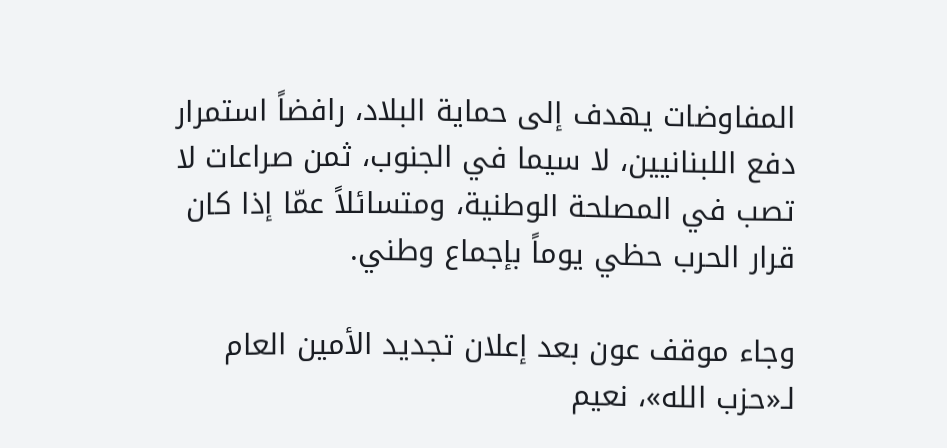المفاوضات يهدف إلى حماية البلاد، رافضاً استمرار دفع اللبنانيين، لا سيما في الجنوب، ثمن صراعات لا تصب في المصلحة الوطنية، ومتسائلاً عمّا إذا كان قرار الحرب حظي يوماً بإجماع وطني.

وجاء موقف عون بعد إعلان تجديد الأمين العام لـ«حزب الله»، نعيم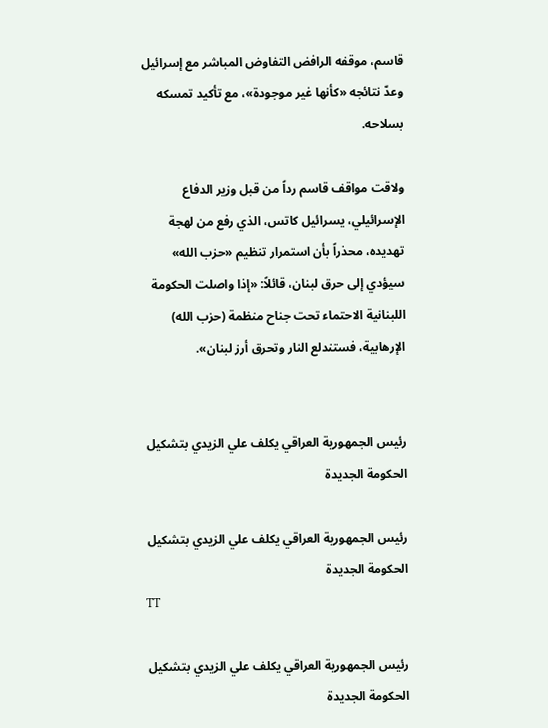قاسم، موقفه الرافض التفاوض المباشر مع إسرائيل وعدّ نتائجه «كأنها غير موجودة»، مع تأكيد تمسكه بسلاحه.

ولاقت مواقف قاسم رداً من قبل وزير الدفاع الإسرائيلي، يسرائيل كاتس، الذي رفع من لهجة تهديده، محذراً بأن استمرار تنظيم «حزب الله» سيؤدي إلى حرق لبنان، قائلاً: «إذا واصلت الحكومة اللبنانية الاحتماء تحت جناح منظمة (حزب الله) الإرهابية، فستندلع النار وتحرق أرز لبنان».


رئيس الجمهورية العراقي يكلف علي الزيدي بتشكيل الحكومة الجديدة

رئيس الجمهورية العراقي يكلف علي الزيدي بتشكيل الحكومة الجديدة
TT

رئيس الجمهورية العراقي يكلف علي الزيدي بتشكيل الحكومة الجديدة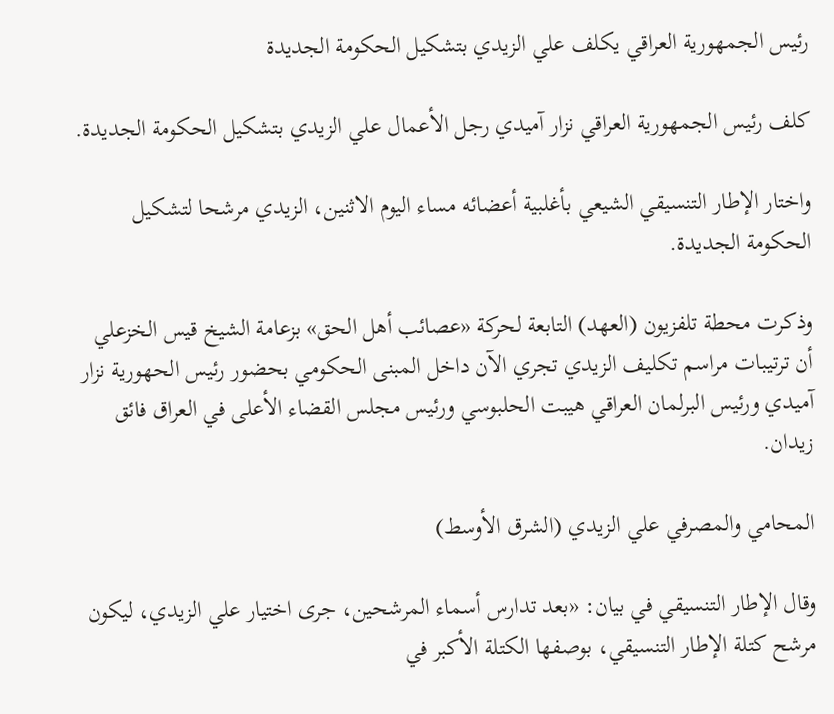رئيس الجمهورية العراقي يكلف علي الزيدي بتشكيل الحكومة الجديدة

كلف رئيس الجمهورية العراقي نزار آميدي رجل الأعمال علي الزيدي بتشكيل الحكومة الجديدة.

واختار الإطار التنسيقي الشيعي بأغلبية أعضائه مساء اليوم الاثنين، الزيدي مرشحا لتشكيل الحكومة الجديدة.

وذكرت محطة تلفزيون (العهد) التابعة لحركة «عصائب أهل الحق» بزعامة الشيخ قيس الخزعلي أن ترتيبات مراسم تكليف الزيدي تجري الآن داخل المبنى الحكومي بحضور رئيس الحهورية نزار آميدي ورئيس البرلمان العراقي هيبت الحلبوسي ورئيس مجلس القضاء الأعلى في العراق فائق زيدان.

المحامي والمصرفي علي الزيدي (الشرق الأوسط)

وقال الإطار التنسيقي في بيان: «بعد تدارس أسماء المرشحين، جرى اختيار علي الزيدي، ليكون مرشح كتلة الإطار التنسيقي، بوصفها الكتلة الأكبر في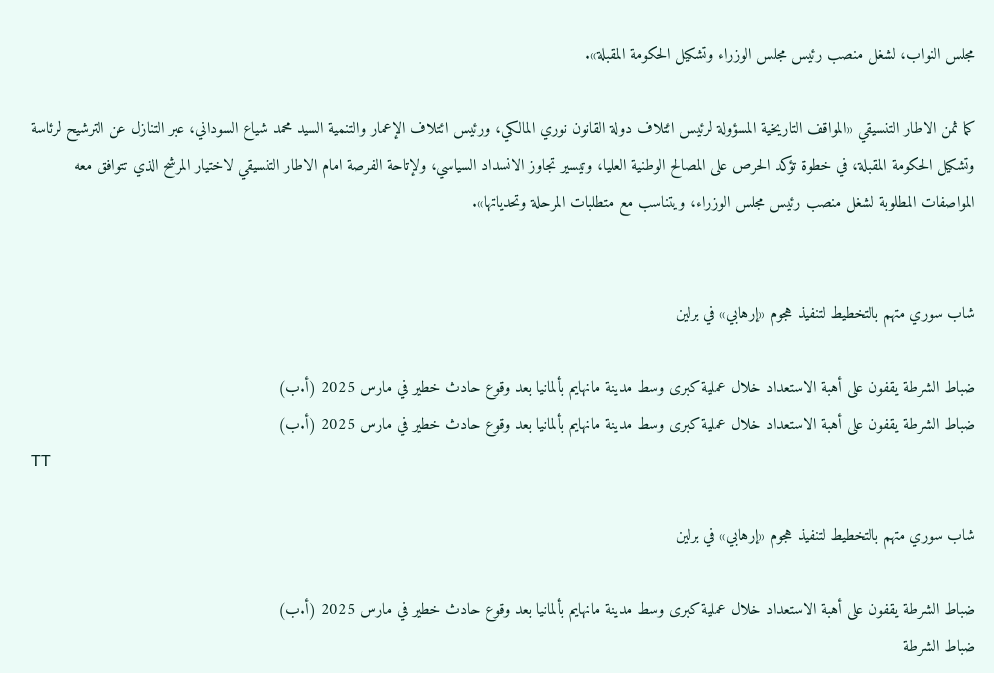مجلس النواب، لشغل منصب رئيس مجلس الوزراء وتشكيل الحكومة المقبلة».

كما ثمن الاطار التنسيقي «المواقف التاريخية المسؤولة لرئيس ائتلاف دولة القانون نوري المالكي، ورئيس ائتلاف الإعمار والتنمية السيد محمد شياع السوداني، عبر التنازل عن الترشيح لرئاسة وتشكيل الحكومة المقبلة، في خطوة تؤكد الحرص على المصالح الوطنية العليا، وتيسير تجاوز الانسداد السياسي، ولإتاحة الفرصة امام الاطار التنسيقي لاختيار المرشح الذي تتوافق معه المواصفات المطلوبة لشغل منصب رئيس مجلس الوزراء، ويتناسب مع متطلبات المرحلة وتحدياتها».


شاب سوري متهم بالتخطيط لتنفيذ هجوم «إرهابي» في برلين

ضباط الشرطة يقفون على أهبة الاستعداد خلال عملية كبرى وسط مدينة مانهايم بألمانيا بعد وقوع حادث خطير في مارس 2025 (أ.ب)
ضباط الشرطة يقفون على أهبة الاستعداد خلال عملية كبرى وسط مدينة مانهايم بألمانيا بعد وقوع حادث خطير في مارس 2025 (أ.ب)
TT

شاب سوري متهم بالتخطيط لتنفيذ هجوم «إرهابي» في برلين

ضباط الشرطة يقفون على أهبة الاستعداد خلال عملية كبرى وسط مدينة مانهايم بألمانيا بعد وقوع حادث خطير في مارس 2025 (أ.ب)
ضباط الشرطة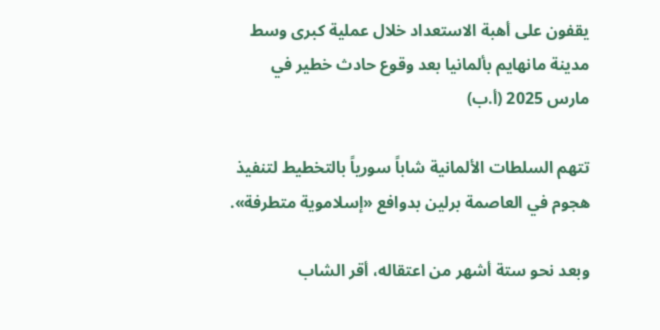يقفون على أهبة الاستعداد خلال عملية كبرى وسط مدينة مانهايم بألمانيا بعد وقوع حادث خطير في مارس 2025 (أ.ب)

تتهم السلطات الألمانية شاباً سورياً بالتخطيط لتنفيذ هجوم في العاصمة برلين بدوافع «إسلاموية متطرفة».

وبعد نحو ستة أشهر من اعتقاله، أقر الشاب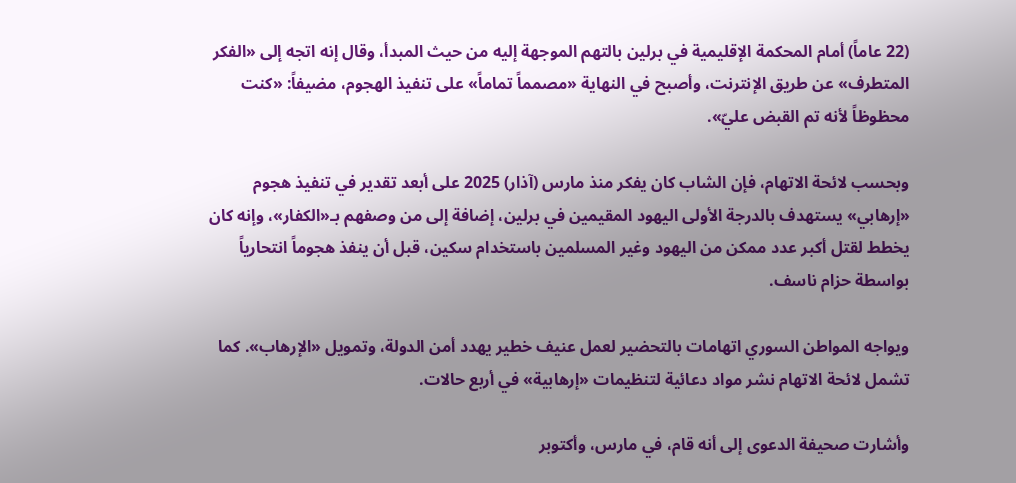(22 عاماً) أمام المحكمة الإقليمية في برلين بالتهم الموجهة إليه من حيث المبدأ، وقال إنه اتجه إلى «الفكر المتطرف» عن طريق الإنترنت، وأصبح في النهاية «مصمماً تماماً» على تنفيذ الهجوم، مضيفاً: «كنت محظوظاً لأنه تم القبض عليّ».

وبحسب لائحة الاتهام، فإن الشاب كان يفكر منذ مارس (آذار) 2025 على أبعد تقدير في تنفيذ هجوم «إرهابي» يستهدف بالدرجة الأولى اليهود المقيمين في برلين، إضافة إلى من وصفهم بـ«الكفار»، وإنه كان يخطط لقتل أكبر عدد ممكن من اليهود وغير المسلمين باستخدام سكين، قبل أن ينفذ هجوماً انتحارياً بواسطة حزام ناسف.

ويواجه المواطن السوري اتهامات بالتحضير لعمل عنيف خطير يهدد أمن الدولة، وتمويل «الإرهاب». كما تشمل لائحة الاتهام نشر مواد دعائية لتنظيمات «إرهابية» في أربع حالات.

وأشارت صحيفة الدعوى إلى أنه قام، في مارس، وأكتوبر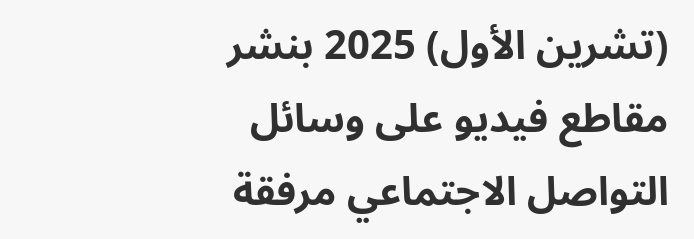(تشرين الأول) 2025 بنشر مقاطع فيديو على وسائل التواصل الاجتماعي مرفقة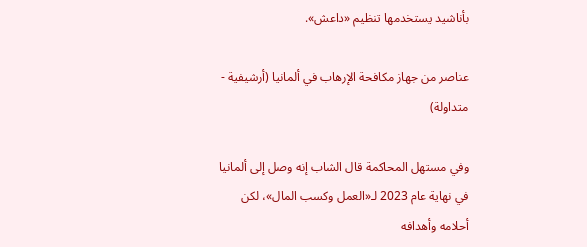بأناشيد يستخدمها تنظيم «داعش».

عناصر من جهاز مكافحة الإرهاب في ألمانيا (أرشيفية - متداولة)

وفي مستهل المحاكمة قال الشاب إنه وصل إلى ألمانيا في نهاية عام 2023 لـ«العمل وكسب المال»، لكن أحلامه وأهدافه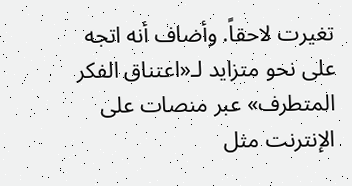تغيرت لاحقاً. وأضاف أنه اتجه على نحو متزايد لـ«اعتناق الفكر المتطرف» عبر منصات على الإنترنت مثل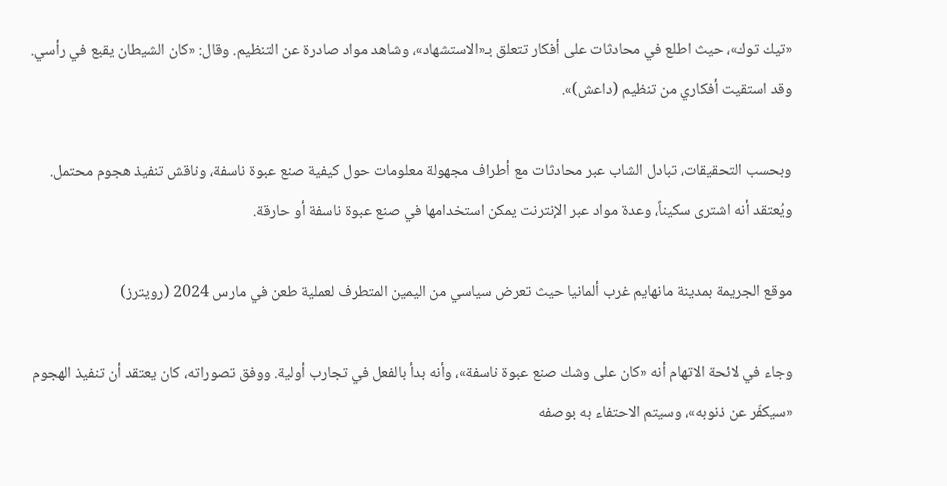«تيك توك»، حيث اطلع في محادثات على أفكار تتعلق بـ«الاستشهاد»، وشاهد مواد صادرة عن التنظيم. وقال: «كان الشيطان يقبع في رأسي. وقد استقيت أفكاري من تنظيم (داعش)».

وبحسب التحقيقات، تبادل الشاب عبر محادثات مع أطراف مجهولة معلومات حول كيفية صنع عبوة ناسفة، وناقش تنفيذ هجوم محتمل. ويُعتقد أنه اشترى سكيناً، وعدة مواد عبر الإنترنت يمكن استخدامها في صنع عبوة ناسفة أو حارقة.

موقع الجريمة بمدينة مانهايم غرب ألمانيا حيث تعرض سياسي من اليمين المتطرف لعملية طعن في مارس 2024 (رويترز)

وجاء في لائحة الاتهام أنه «كان على وشك صنع عبوة ناسفة»، وأنه بدأ بالفعل في تجارب أولية. ووفق تصوراته، كان يعتقد أن تنفيذ الهجوم «سيكفّر عن ذنوبه»، وسيتم الاحتفاء به بوصفه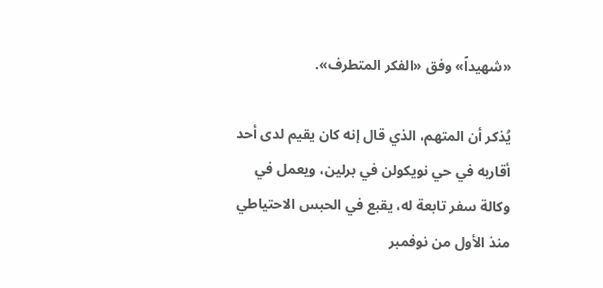«شهيداً» وفق «الفكر المتطرف».

يُذكر أن المتهم، الذي قال إنه كان يقيم لدى أحد أقاربه في حي نويكولن في برلين، ويعمل في وكالة سفر تابعة له، يقبع في الحبس الاحتياطي منذ الأول من نوفمبر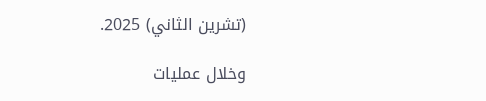(تشرين الثاني) 2025.

وخلال عمليات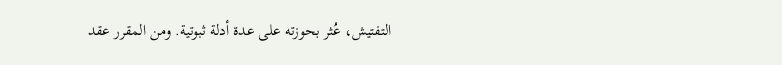التفتيش، عُثر بحوزته على عدة أدلة ثبوتية. ومن المقرر عقد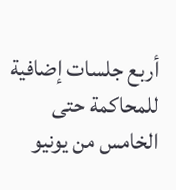أربع جلسات إضافية للمحاكمة حتى الخامس من يونيو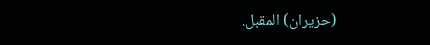(حزيران) المقبل.